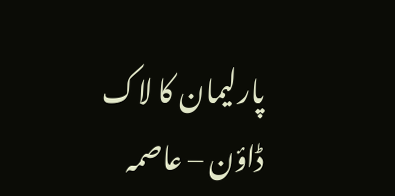پارلیمان کا لاک ڈاؤن – عاصمہ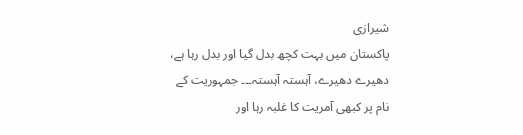شیرازی
پاکستان میں بہت کچھ بدل گیا اور بدل رہا ہے، دھیرے دھیرے، آہستہ آہستہ۔۔۔ جمہوریت کے نام پر کبھی آمریت کا غلبہ رہا اور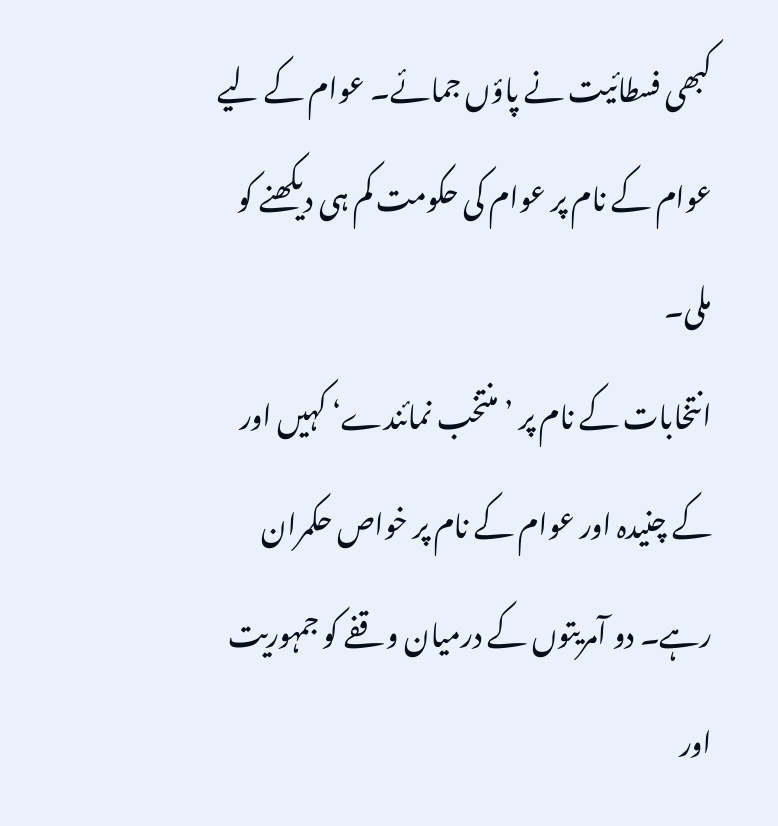کبھی فسطائیت نے پاؤں جمائے۔ عوام کے لیے عوام کے نام پر عوام کی حکومت کم ہی دیکھنے کو ملی۔
انتخابات کے نام پر ’منتخب نمائندے‘ کہیں اور کے چنیدہ اور عوام کے نام پر خواص حکمران رہے۔ دو آمریتوں کے درمیان وقفے کو جمہوریت اور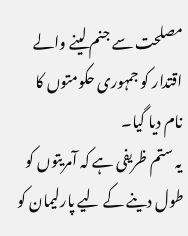مصلحت سے جنم لینے والے اقتدار کو جمہوری حکومتوں کا نام دیا گیا۔
یہ ستم ظریفی ہے کہ آمریتوں کو طول دینے کے لیے پارلیمان کو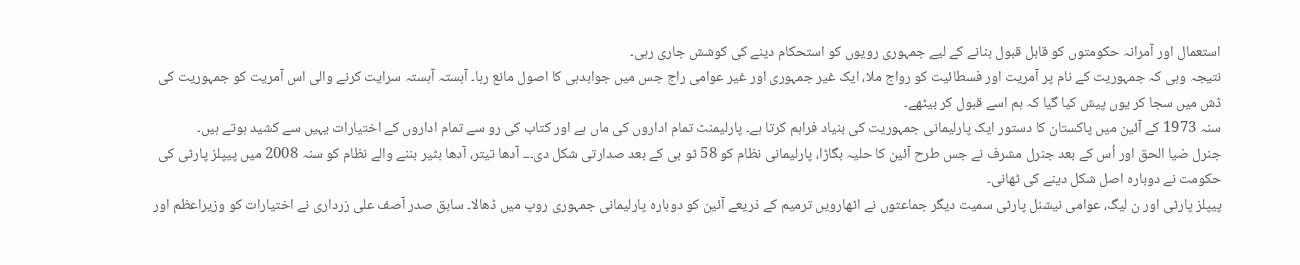استعمال اور آمرانہ حکومتوں کو قابل قبول بنانے کے لیے جمہوری رویوں کو استحکام دینے کی کوشش جاری رہی۔
نتیجہ وہی کہ جمہوریت کے نام پر آمریت اور فسطائیت کو رواج ملا، ایک غیر جمہوری اور غیر عوامی راج جس میں جوابدہی کا اصول مانع رہا۔ آہستہ آہستہ سرایت کرنے والی اس آمریت کو جمہوریت کی ڈش میں سجا کر یوں پیش کیا گیا کہ ہم اسے قبول کر بیٹھے۔
سنہ 1973 کے آئین میں پاکستان کا دستور ایک پارلیمانی جمہوریت کی بنیاد فراہم کرتا ہے۔ پارلیمنٹ تمام اداروں کی ماں ہے اور کتاب کی رو سے تمام اداروں کے اختیارات یہیں سے کشید ہوتے ہیں۔
جنرل ضیا الحق اور اُس کے بعد جنرل مشرف نے جس طرح آئین کا حلیہ بگاڑا، پارلیمانی نظام کو 58 ٹو بی کے بعد صدارتی شکل دی۔۔۔ آدھا تیتر، آدھا بٹیر بننے والے نظام کو سنہ 2008 میں پیپلز پارٹی کی حکومت نے دوبارہ اصل شکل دینے کی ٹھانی۔
پیپلز پارٹی اور ن لیگ، عوامی نیشنل پارٹی سمیت دیگر جماعتوں نے اٹھارویں ترمیم کے ذریعے آئین کو دوبارہ پارلیمانی جمہوری روپ میں ڈھالا۔ سابق صدر آصف علی زرداری نے اختیارات کو وزیراعظم اور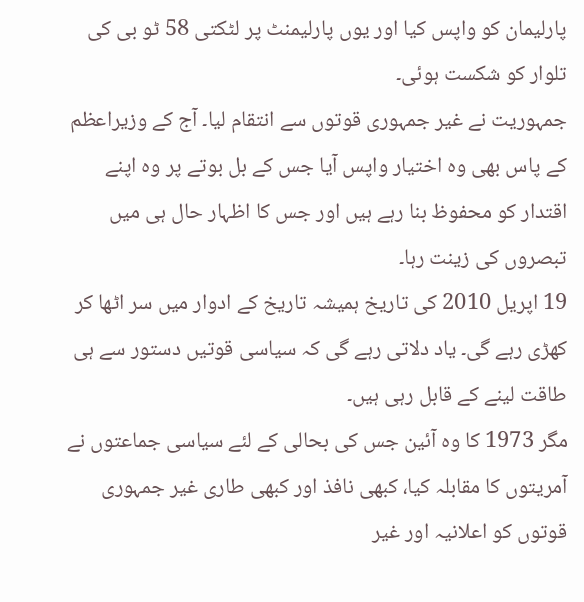پارلیمان کو واپس کیا اور یوں پارلیمنٹ پر لٹکتی 58 ٹو بی کی تلوار کو شکست ہوئی۔
جمہوریت نے غیر جمہوری قوتوں سے انتقام لیا۔ آج کے وزیراعظم کے پاس بھی وہ اختیار واپس آیا جس کے بل بوتے پر وہ اپنے اقتدار کو محفوظ بنا رہے ہیں اور جس کا اظہار حال ہی میں تبصروں کی زینت رہا۔
19 اپریل 2010 کی تاریخ ہمیشہ تاریخ کے ادوار میں سر اٹھا کر کھڑی رہے گی۔ یاد دلاتی رہے گی کہ سیاسی قوتیں دستور سے ہی طاقت لینے کے قابل رہی ہیں۔
مگر 1973 کا وہ آئین جس کی بحالی کے لئے سیاسی جماعتوں نے آمریتوں کا مقابلہ کیا، کبھی نافذ اور کبھی طاری غیر جمہوری قوتوں کو اعلانیہ اور غیر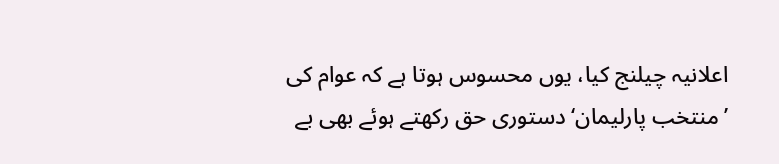اعلانیہ چیلنج کیا، یوں محسوس ہوتا ہے کہ عوام کی ’منتخب پارلیمان‘ دستوری حق رکھتے ہوئے بھی بے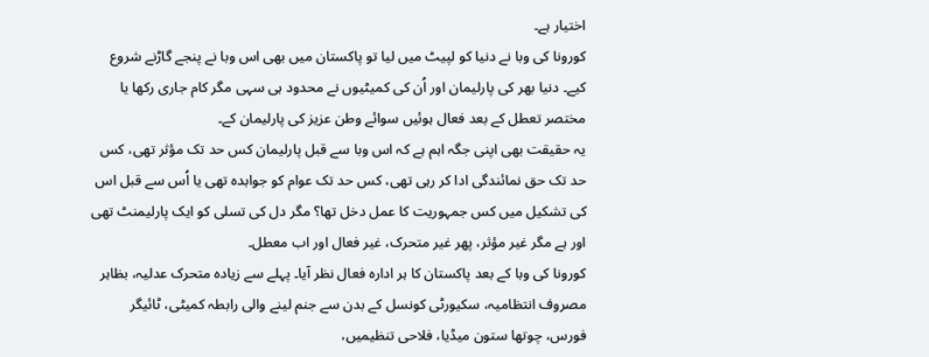اختیار ہے۔
کورونا کی وبا نے دنیا کو لپیٹ میں لیا تو پاکستان میں بھی اس وبا نے پنجے گاڑنے شروع کیے۔ دنیا بھر کی پارلیمان اور اُن کی کمیٹیوں نے محدود ہی سہی مگر کام جاری رکھا یا مختصر تعطل کے بعد فعال ہوئیں سوائے وطن عزیز کی پارلیمان کے۔
یہ حقیقت بھی اپنی جگہ اہم ہے کہ اس وبا سے قبل پارلیمان کس حد تک مؤثر تھی، کس حد تک حق نمائندگی ادا کر رہی تھی، کس حد تک عوام کو جوابدہ تھی یا اُس سے قبل اس کی تشکیل میں کس جمہوریت کا عمل دخل تھا؟ مگر دل کی تسلی کو ایک پارلیمنٹ تھی اور ہے مگر غیر مؤثر، پھر غیر متحرک، غیر فعال اور اب معطل۔
کورونا کی وبا کے بعد پاکستان کا ہر ادارہ فعال نظر آیا۔ پہلے سے زیادہ متحرک عدلیہ، بظاہر مصروف انتظامیہ، سکیورٹی کونسل کے بدن سے جنم لینے والی رابطہ کمیٹی، ٹائیگر فورس، چوتھا ستون میڈیا، فلاحی تنظیمیں،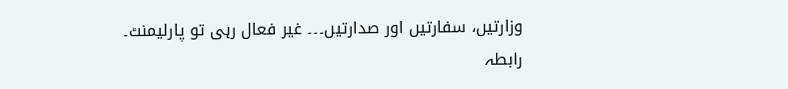وزارتیں، سفارتیں اور صدارتیں۔۔۔ غیر فعال رہی تو پارلیمنٹ۔
رابطہ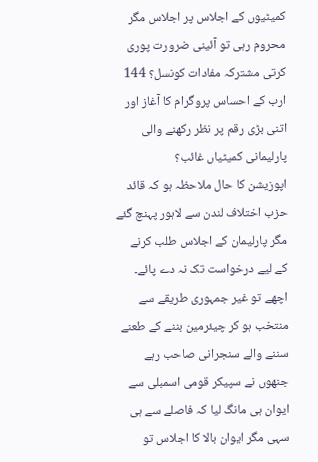کمیٹیوں کے اجلاس پر اجلاس مگر محروم رہی تو آئینی ضرورت پوری کرتی مشترکہ مفادات کونسل؟ 144 ارب کے احساس پروگرام کا آغاز اور اتنی بڑی رقم پر نظر رکھنے والی پارلیمانی کمیٹیاں غائب؟
اپوزیشن کا حال ملاحظہ ہو کہ قائد حزب اختلاف لندن سے لاہور پہنچ گئے مگر پارلیمان کے اجلاس طلب کرنے کے لیے درخواست تک نہ دے پائے۔
اچھے تو غیر جمہوری طریقے سے منتخب ہو کر چیئرمین بننے کے طعنے سننے والے سنجرانی صاحب رہے جنھوں نے سپیکر قومی اسمبلی سے ایوان ہی مانگ لیا کہ فاصلے سے ہی سہی مگر ایوان بالا کا اجلاس تو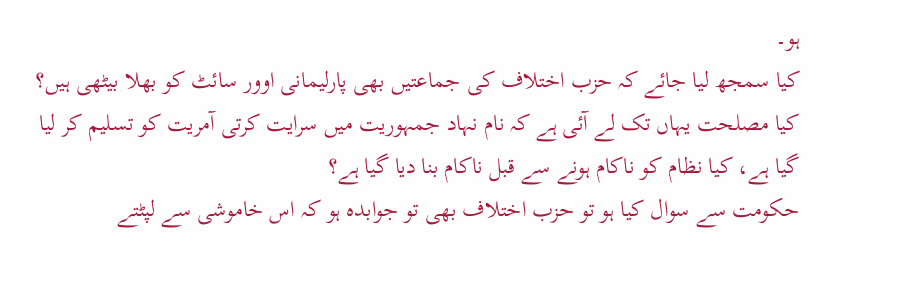ہو۔
کیا سمجھ لیا جائے کہ حزب اختلاف کی جماعتیں بھی پارلیمانی اوور سائٹ کو بھلا بیٹھی ہیں؟
کیا مصلحت یہاں تک لے آئی ہے کہ نام نہاد جمہوریت میں سرایت کرتی آمریت کو تسلیم کر لیا گیا ہے، کیا نظام کو ناکام ہونے سے قبل ناکام بنا دیا گیا ہے؟
حکومت سے سوال کیا ہو تو حزب اختلاف بھی تو جوابدہ ہو کہ اس خاموشی سے لپٹتے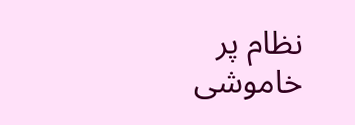نظام پر خاموشی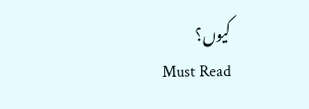کیوں؟
Must Read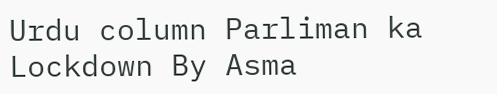Urdu column Parliman ka Lockdown By Asma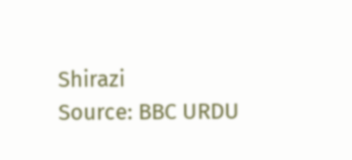Shirazi
Source: BBC URDU